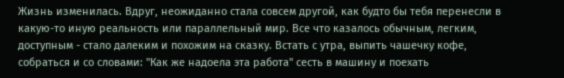Жизнь изменилась. Вдруг, неожиданно стала совсем другой, как будто бы тебя перенесли в какую-то иную реальность или параллельный мир. Все что казалось обычным, легким, доступным - стало далеким и похожим на сказку. Встать с утра, выпить чашечку кофе, собраться и со словами: "Как же надоела эта работа" сесть в машину и поехать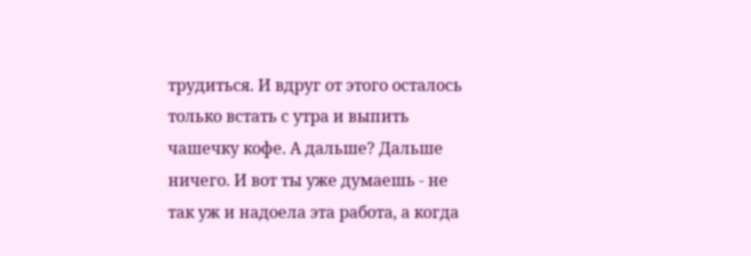трудиться. И вдруг от этого осталось только встать с утра и выпить чашечку кофе. А дальше? Дальше ничего. И вот ты уже думаешь - не так уж и надоела эта работа, а когда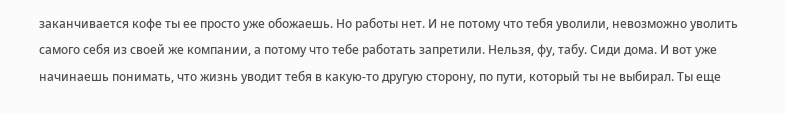заканчивается кофе ты ее просто уже обожаешь. Но работы нет. И не потому что тебя уволили, невозможно уволить самого себя из своей же компании, а потому что тебе работать запретили. Нельзя, фу, табу. Сиди дома. И вот уже начинаешь понимать, что жизнь уводит тебя в какую-то другую сторону, по пути, который ты не выбирал. Ты еще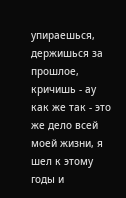упираешься, держишься за прошлое, кричишь - ау как же так - это же дело всей моей жизни, я шел к этому годы и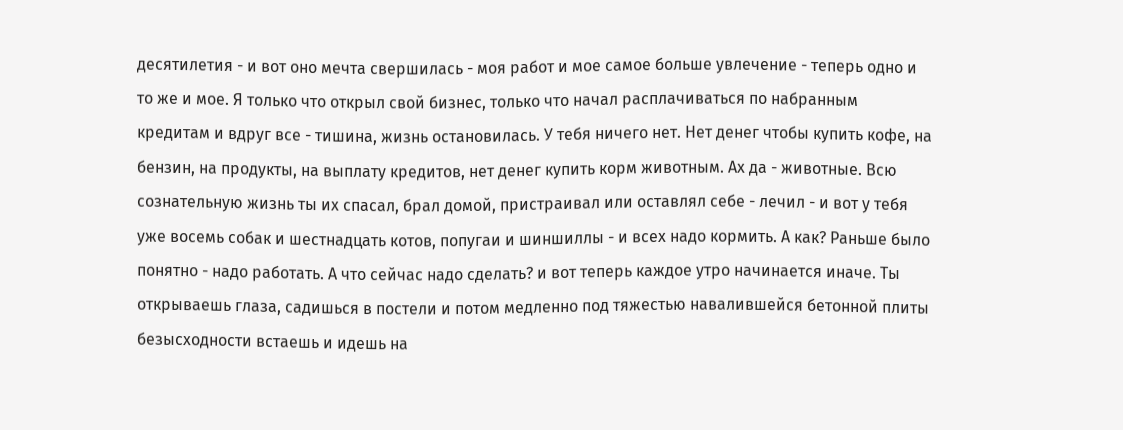десятилетия - и вот оно мечта свершилась - моя работ и мое самое больше увлечение - теперь одно и то же и мое. Я только что открыл свой бизнес, только что начал расплачиваться по набранным кредитам и вдруг все - тишина, жизнь остановилась. У тебя ничего нет. Нет денег чтобы купить кофе, на бензин, на продукты, на выплату кредитов, нет денег купить корм животным. Ах да - животные. Всю сознательную жизнь ты их спасал, брал домой, пристраивал или оставлял себе - лечил - и вот у тебя уже восемь собак и шестнадцать котов, попугаи и шиншиллы - и всех надо кормить. А как? Раньше было понятно - надо работать. А что сейчас надо сделать? и вот теперь каждое утро начинается иначе. Ты открываешь глаза, садишься в постели и потом медленно под тяжестью навалившейся бетонной плиты безысходности встаешь и идешь на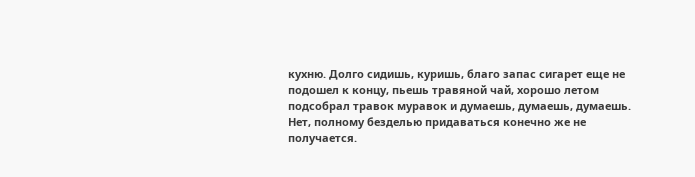кухню. Долго сидишь, куришь, благо запас сигарет еще не подошел к концу, пьешь травяной чай, хорошо летом подсобрал травок муравок и думаешь, думаешь, думаешь.
Нет, полному безделью придаваться конечно же не получается.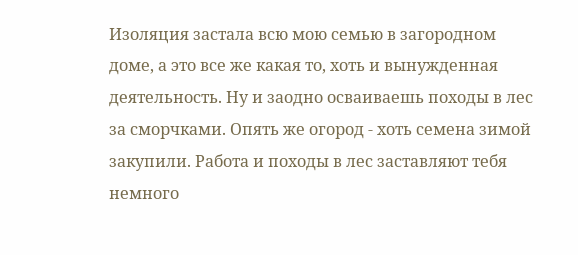Изоляция застала всю мою семью в загородном доме, а это все же какая то, хоть и вынужденная деятельность. Ну и заодно осваиваешь походы в лес за сморчками. Опять же огород - хоть семена зимой закупили. Работа и походы в лес заставляют тебя немного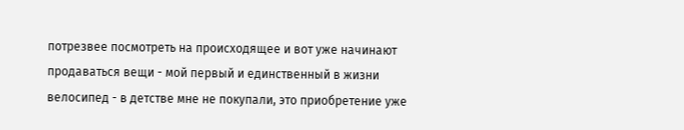потрезвее посмотреть на происходящее и вот уже начинают продаваться вещи - мой первый и единственный в жизни велосипед - в детстве мне не покупали, это приобретение уже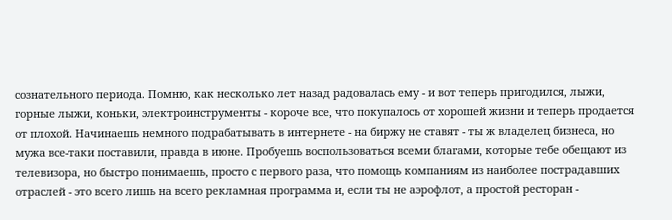сознательного периода. Помню, как несколько лет назад радовалась ему - и вот теперь пригодился, лыжи, горные лыжи, коньки, электроинструменты - короче все, что покупалось от хорошей жизни и теперь продается от плохой. Начинаешь немного подрабатывать в интернете - на биржу не ставят - ты ж владелец бизнеса, но мужа все-таки поставили, правда в июне. Пробуешь воспользоваться всеми благами, которые тебе обещают из телевизора, но быстро понимаешь, просто с первого раза, что помощь компаниям из наиболее пострадавших отраслей - это всего лишь на всего рекламная программа и, если ты не аэрофлот, а простой ресторан -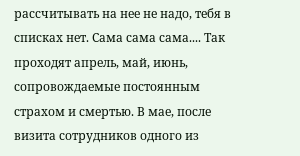рассчитывать на нее не надо, тебя в списках нет. Сама сама сама.... Так проходят апрель, май, июнь, сопровождаемые постоянным страхом и смертью. В мае, после визита сотрудников одного из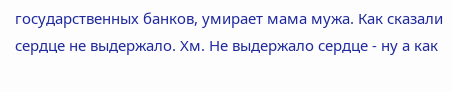государственных банков, умирает мама мужа. Как сказали сердце не выдержало. Хм. Не выдержало сердце - ну а как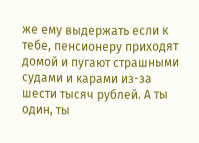же ему выдержать если к тебе, пенсионеру приходят домой и пугают страшными судами и карами из-за шести тысяч рублей. А ты один, ты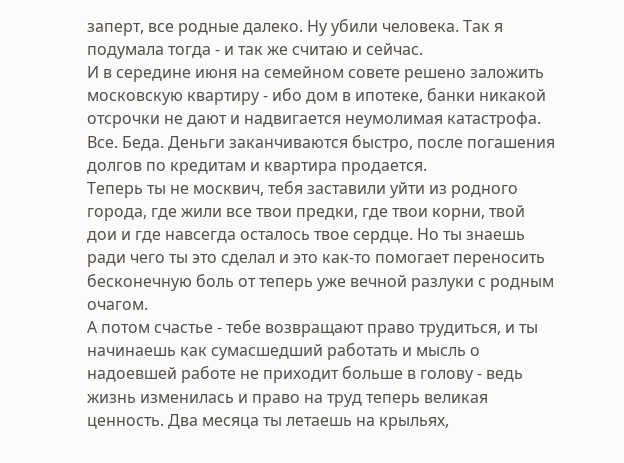заперт, все родные далеко. Ну убили человека. Так я подумала тогда - и так же считаю и сейчас.
И в середине июня на семейном совете решено заложить московскую квартиру - ибо дом в ипотеке, банки никакой отсрочки не дают и надвигается неумолимая катастрофа. Все. Беда. Деньги заканчиваются быстро, после погашения долгов по кредитам и квартира продается.
Теперь ты не москвич, тебя заставили уйти из родного города, где жили все твои предки, где твои корни, твой дои и где навсегда осталось твое сердце. Но ты знаешь ради чего ты это сделал и это как-то помогает переносить бесконечную боль от теперь уже вечной разлуки с родным очагом.
А потом счастье - тебе возвращают право трудиться, и ты начинаешь как сумасшедший работать и мысль о надоевшей работе не приходит больше в голову - ведь жизнь изменилась и право на труд теперь великая ценность. Два месяца ты летаешь на крыльях,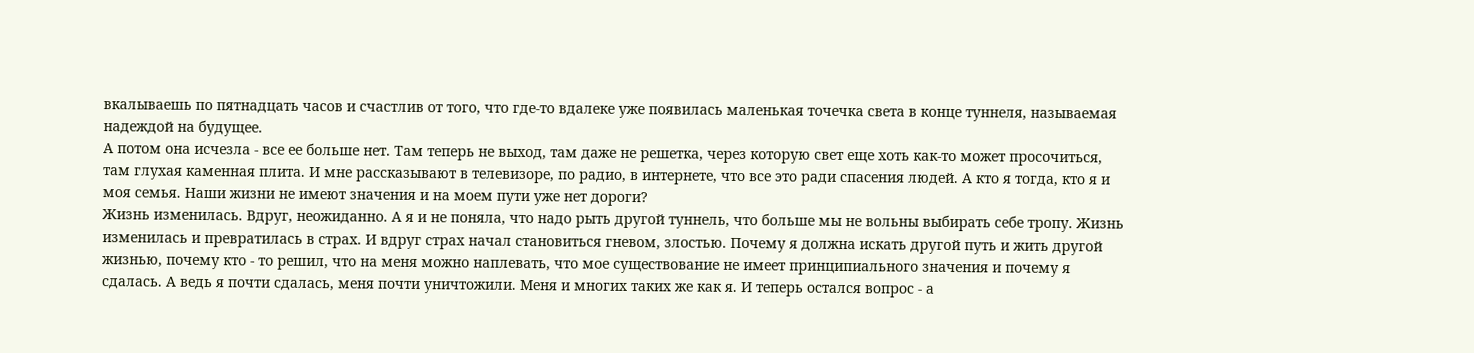вкалываешь по пятнадцать часов и счастлив от того, что где-то вдалеке уже появилась маленькая точечка света в конце туннеля, называемая надеждой на будущее.
А потом она исчезла - все ее больше нет. Там теперь не выход, там даже не решетка, через которую свет еще хоть как-то может просочиться, там глухая каменная плита. И мне рассказывают в телевизоре, по радио, в интернете, что все это ради спасения людей. А кто я тогда, кто я и моя семья. Наши жизни не имеют значения и на моем пути уже нет дороги?
Жизнь изменилась. Вдруг, неожиданно. А я и не поняла, что надо рыть другой туннель, что больше мы не вольны выбирать себе тропу. Жизнь изменилась и превратилась в страх. И вдруг страх начал становиться гневом, злостью. Почему я должна искать другой путь и жить другой жизнью, почему кто - то решил, что на меня можно наплевать, что мое существование не имеет принципиального значения и почему я сдалась. А ведь я почти сдалась, меня почти уничтожили. Меня и многих таких же как я. И теперь остался вопрос - а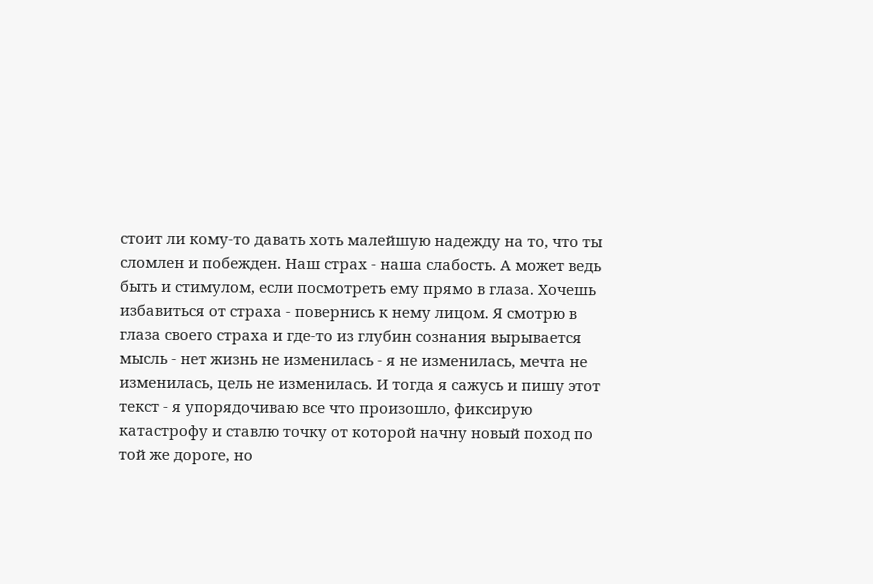стоит ли кому-то давать хоть малейшую надежду на то, что ты сломлен и побежден. Наш страх - наша слабость. А может ведь быть и стимулом, если посмотреть ему прямо в глаза. Хочешь избавиться от страха - повернись к нему лицом. Я смотрю в глаза своего страха и где-то из глубин сознания вырывается мысль - нет жизнь не изменилась - я не изменилась, мечта не изменилась, цель не изменилась. И тогда я сажусь и пишу этот текст - я упорядочиваю все что произошло, фиксирую катастрофу и ставлю точку от которой начну новый поход по той же дороге, но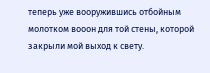теперь уже вооружившись отбойным молотком вооон для той стены, которой закрыли мой выход к свету.